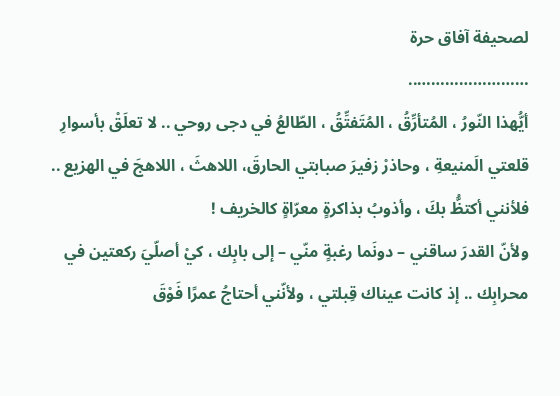لصحيفة آفاق حرة
……………………..
أيُّهذا النّورُ ، المُتأرِّقُ ، المُتَفتِّقُ ، الطّالعُ في دجى روحي .. لا تعلَقْ بأسوارِ قلعتي الَمنيعةِ ، وحاذرْ زفيرَ صبابتي الحارقَ، اللاهثَ ، اللاهجَ في الهزيع ..
فلأنني أكتظُّ بكَ ، وأذوبُ بذاكرةٍ معرّاةٍ كالخريف !
ولأنّ القدرَ ساقني – دونَما رغبةٍ منّي – إلى بابِك ، كيْ أصلّيَ ركعتين في محرابِك .. إذ كانت عيناك قِبلتي ، ولأنّني أحتاجُ عمرًا فَوْقَ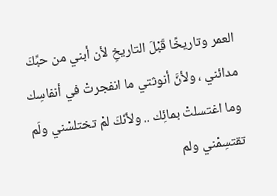العمر وتاريخًا قَبْلَ التاريخِ لأن أبني من حبِّكَ مدائني ، ولأنَّ أنوثتي ما انفجرتْ في أنفاسِك وما اغتسلتْ بمائِك .. ولأنّكَ لمْ تختلسْني ولَم تقتسِمْني ولم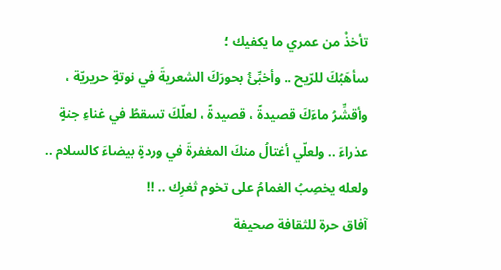تأخذْ من عمري ما يكفيك ؛
سأهَبُكَ للرّيح .. وأخبِّئُ بحورَكَ الشعريةَ في نوتةٍ حريريّة ، وأقشِّرُ ماءَكَ قصيدةً ، قصيدةً ، لعلّكَ تسقطُ في غناءِ جنةٍ عذراءَ .. ولعلّي أغتالُ منكَ المغفرةَ في وردةٍ بيضاءَ كالسلام .. ولعله يخصِبُ الغمامُ على تخوم ثغرِك .. !!
آفاق حرة للثقافة صحيفة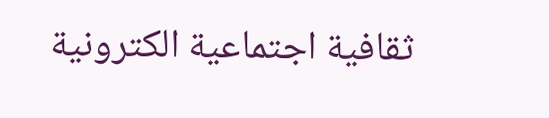ثقافية اجتماعية الكترونية